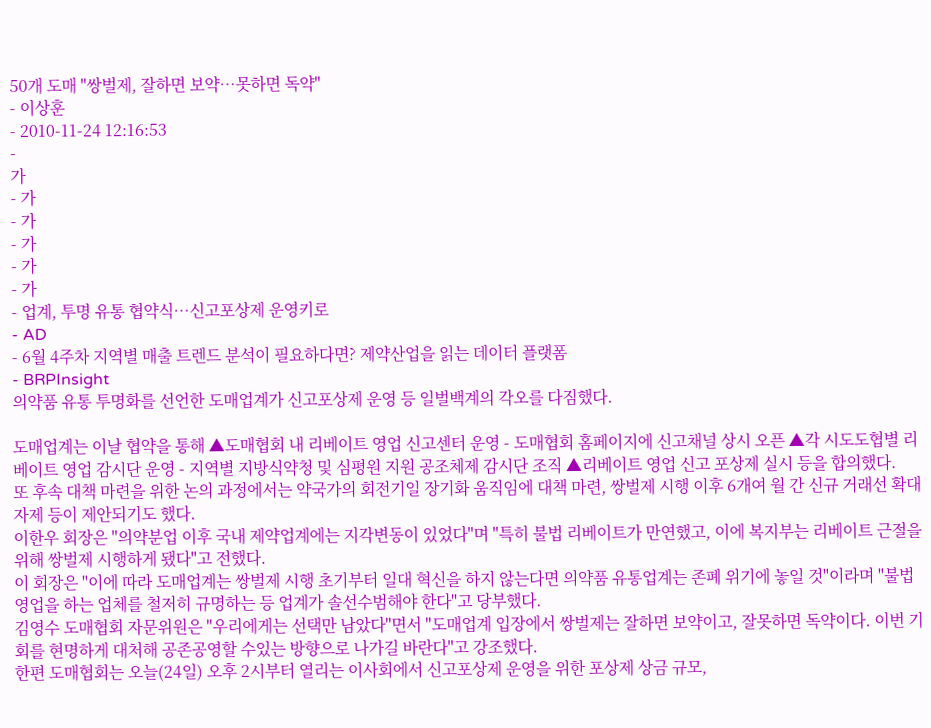50개 도매 "쌍벌제, 잘하면 보약…못하면 독약"
- 이상훈
- 2010-11-24 12:16:53
-
가
- 가
- 가
- 가
- 가
- 가
- 업계, 투명 유통 협약식…신고포상제 운영키로
- AD
- 6월 4주차 지역별 매출 트렌드 분석이 필요하다면? 제약산업을 읽는 데이터 플랫폼
- BRPInsight
의약품 유통 투명화를 선언한 도매업계가 신고포상제 운영 등 일벌백계의 각오를 다짐했다.

도매업계는 이날 협약을 통해 ▲도매협회 내 리베이트 영업 신고센터 운영 - 도매협회 홈페이지에 신고채널 상시 오픈 ▲각 시도도협별 리베이트 영업 감시단 운영 - 지역별 지방식약청 및 심평원 지원 공조체제 감시단 조직 ▲리베이트 영업 신고 포상제 실시 등을 합의했다.
또 후속 대책 마련을 위한 논의 과정에서는 약국가의 회전기일 장기화 움직임에 대책 마련, 쌍벌제 시행 이후 6개여 월 간 신규 거래선 확대 자제 등이 제안되기도 했다.
이한우 회장은 "의약분업 이후 국내 제약업계에는 지각변동이 있었다"며 "특히 불법 리베이트가 만연했고, 이에 복지부는 리베이트 근절을 위해 쌍벌제 시행하게 됐다"고 전했다.
이 회장은 "이에 따라 도매업계는 쌍벌제 시행 초기부터 일대 혁신을 하지 않는다면 의약품 유통업계는 존폐 위기에 놓일 것"이라며 "불법 영업을 하는 업체를 철저히 규명하는 등 업계가 솔선수범해야 한다"고 당부했다.
김영수 도매협회 자문위원은 "우리에게는 선택만 남았다"면서 "도매업계 입장에서 쌍벌제는 잘하면 보약이고, 잘못하면 독약이다. 이번 기회를 현명하게 대처해 공존공영할 수있는 방향으로 나가길 바란다"고 강조했다.
한편 도매협회는 오늘(24일) 오후 2시부터 열리는 이사회에서 신고포상제 운영을 위한 포상제 상금 규모,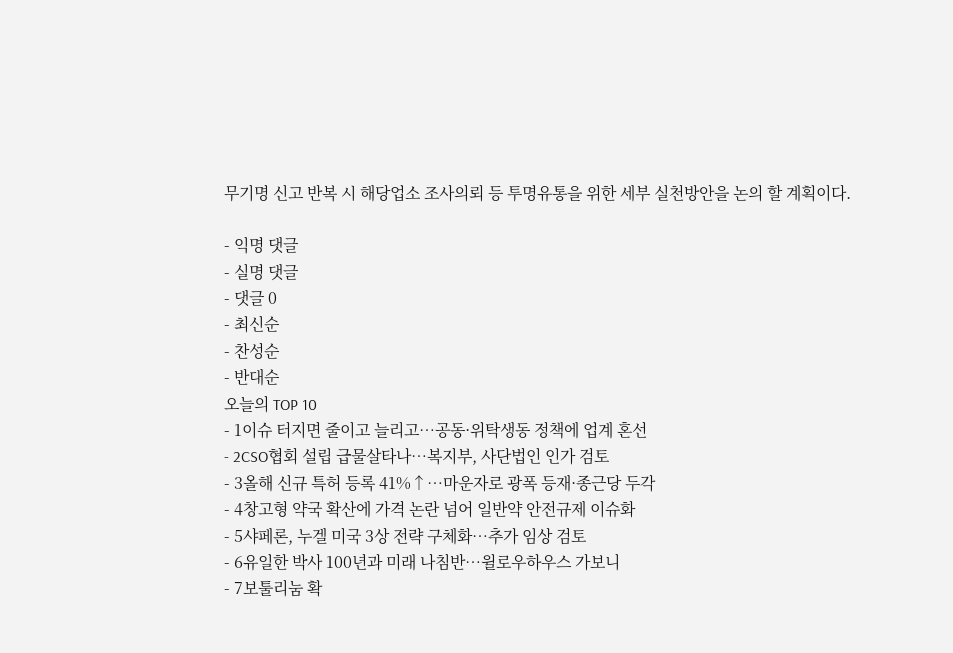무기명 신고 반복 시 해당업소 조사의뢰 등 투명유통을 위한 세부 실천방안을 논의 할 계획이다.

- 익명 댓글
- 실명 댓글
- 댓글 0
- 최신순
- 찬성순
- 반대순
오늘의 TOP 10
- 1이슈 터지면 줄이고 늘리고…공동·위탁생동 정책에 업계 혼선
- 2CSO협회 설립 급물살타나…복지부, 사단법인 인가 검토
- 3올해 신규 특허 등록 41%↑…마운자로 광폭 등재·종근당 두각
- 4창고형 약국 확산에 가격 논란 넘어 일반약 안전규제 이슈화
- 5샤페론, 누겔 미국 3상 전략 구체화…추가 임상 검토
- 6유일한 박사 100년과 미래 나침반…윌로우하우스 가보니
- 7보툴리눔 확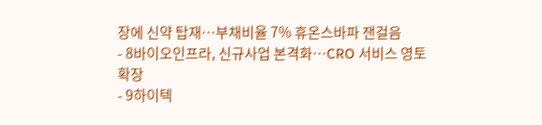장에 신약 탑재…부채비율 7% 휴온스바파 잰걸음
- 8바이오인프라, 신규사업 본격화…CRO 서비스 영토 확장
- 9하이텍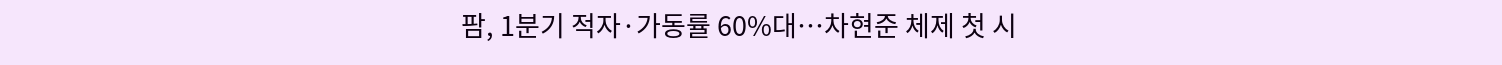팜, 1분기 적자·가동률 60%대…차현준 체제 첫 시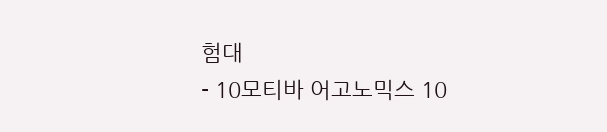험대
- 10모티바 어고노믹스 10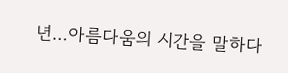년…아름다움의 시간을 말하다